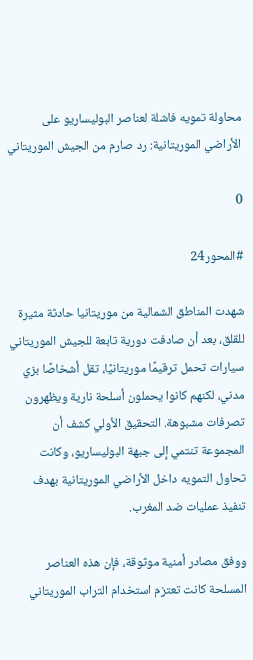محاولة تمويه فاشلة لعناصر البوليساريو على الأراضي الموريتانية: رد صارم من الجيش الموريتاني

0

#المحور24

شهدت المناطق الشمالية من موريتانيا حادثة مثيرة للقلق، بعد أن صادفت دورية تابعة للجيش الموريتاني سيارات تحمل ترقيمًا موريتانيًا، تقل أشخاصًا بزي مدني، لكنهم كانوا يحملون أسلحة نارية ويظهرون تصرفات مشبوهة. التحقيق الأولي كشف أن المجموعة تنتمي إلى جبهة البوليساريو، وكانت تحاول التمويه داخل الأراضي الموريتانية بهدف تنفيذ عمليات ضد المغرب.

ووفق مصادر أمنية موثوقة، فإن هذه العناصر المسلحة كانت تعتزم استخدام التراب الموريتاني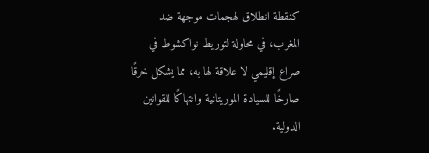كنقطة انطلاق لهجمات موجهة ضد المغرب، في محاولة لتوريط نواكشوط في صراع إقليمي لا علاقة لها به، مما يشكل خرقًا صارخًا للسيادة الموريتانية وانتهاكًا للقوانين الدولية.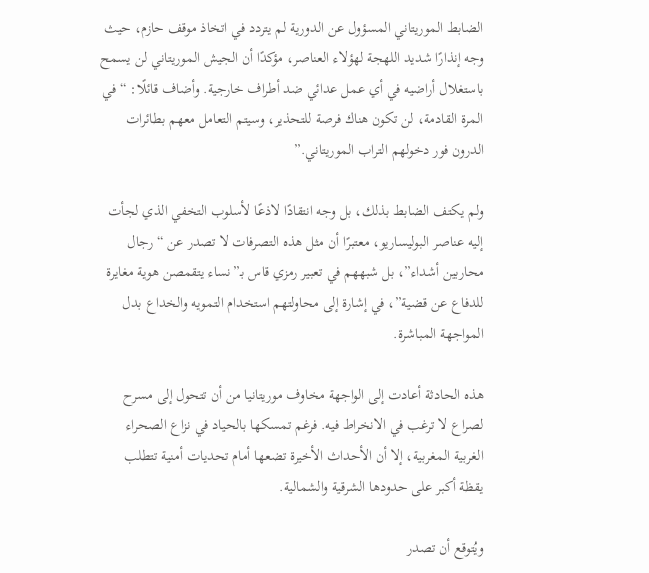الضابط الموريتاني المسؤول عن الدورية لم يتردد في اتخاذ موقف حازم، حيث وجه إنذارًا شديد اللهجة لهؤلاء العناصر، مؤكدًا أن الجيش الموريتاني لن يسمح باستغلال أراضيه في أي عمل عدائي ضد أطراف خارجية. وأضاف قائلًا: “في المرة القادمة، لن تكون هناك فرصة للتحذير، وسيتم التعامل معهم بطائرات الدرون فور دخولهم التراب الموريتاني.”

ولم يكتف الضابط بذلك، بل وجه انتقادًا لاذعًا لأسلوب التخفي الذي لجأت إليه عناصر البوليساريو، معتبرًا أن مثل هذه التصرفات لا تصدر عن “رجال محاربين أشداء”، بل شبههم في تعبير رمزي قاس بـ”نساء يتقمصن هوية مغايرة للدفاع عن قضية”، في إشارة إلى محاولتهم استخدام التمويه والخداع بدل المواجهة المباشرة.

هذه الحادثة أعادت إلى الواجهة مخاوف موريتانيا من أن تتحول إلى مسرح لصراع لا ترغب في الانخراط فيه. فرغم تمسكها بالحياد في نزاع الصحراء الغربية المغربية، إلا أن الأحداث الأخيرة تضعها أمام تحديات أمنية تتطلب يقظة أكبر على حدودها الشرقية والشمالية.

ويُتوقع أن تصدر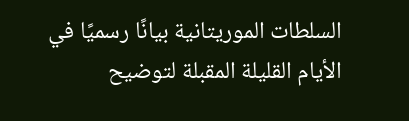السلطات الموريتانية بيانًا رسميًا في الأيام القليلة المقبلة لتوضيح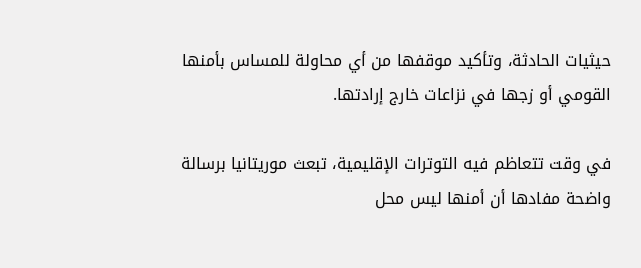حيثيات الحادثة، وتأكيد موقفها من أي محاولة للمساس بأمنها القومي أو زجها في نزاعات خارج إرادتها.

في وقت تتعاظم فيه التوترات الإقليمية، تبعث موريتانيا برسالة واضحة مفادها أن أمنها ليس محل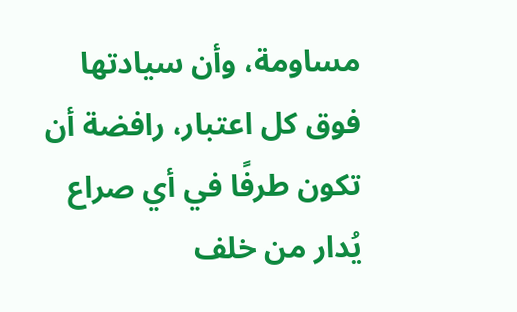مساومة، وأن سيادتها فوق كل اعتبار، رافضة أن تكون طرفًا في أي صراع يُدار من خلف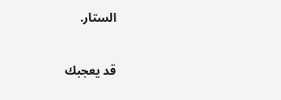الستار.

قد يعجبك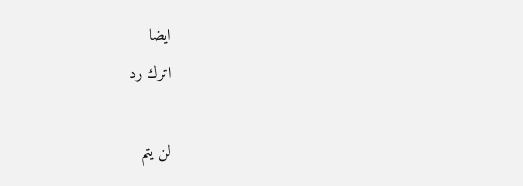ايضا
اترك رد

لن يتم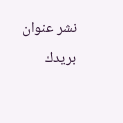نشر عنوان بريدك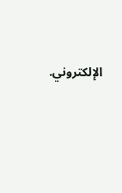الإلكتروني.